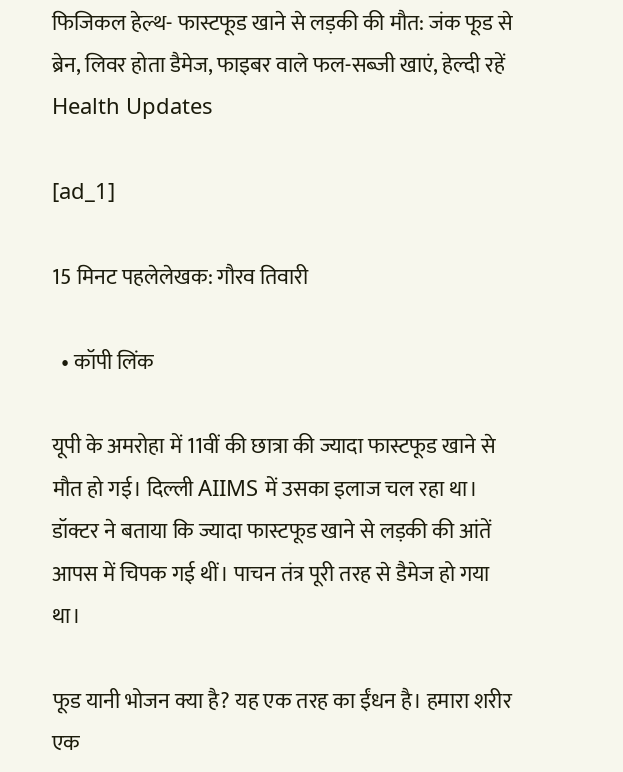फिजिकल हेल्थ- फास्टफूड खाने से लड़की की मौत: जंक फूड से ब्रेन, लिवर होता डैमेज, फाइबर वाले फल-सब्जी खाएं, हेल्दी रहें Health Updates

[ad_1]

15 मिनट पहलेलेखक: गौरव तिवारी

  • कॉपी लिंक

यूपी के अमरोहा में 11वीं की छात्रा की ज्यादा फास्टफूड खाने से मौत हो गई। दिल्ली AIIMS में उसका इलाज चल रहा था। डॉक्टर ने बताया कि ज्यादा फास्टफूड खाने से लड़की की आंतें आपस में चिपक गई थीं। पाचन तंत्र पूरी तरह से डैमेज हो गया था।

फूड यानी भोजन क्या है? यह एक तरह का ईंधन है। हमारा शरीर एक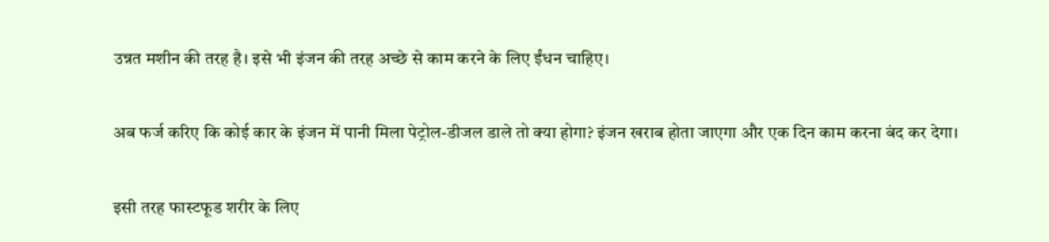उन्नत मशीन की तरह है। इसे भी इंजन की तरह अच्छे से काम करने के लिए ईंधन चाहिए।

अब फर्ज करिए कि कोई कार के इंजन में पानी मिला पेट्रोल-डीजल डाले तो क्या होगा? इंजन खराब होता जाएगा और एक दिन काम करना बंद कर देगा।

इसी तरह फास्टफूड शरीर के लिए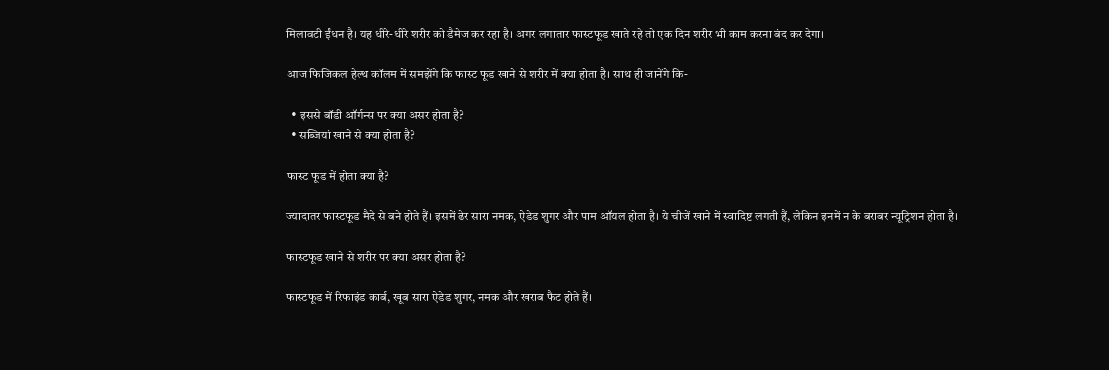मिलावटी ईंधन है। यह धीरे-धीरे शरीर को डैमेज कर रहा है। अगर लगातार फास्टफूड खाते रहे तो एक दिन शरीर भी काम करना बंद कर देगा।

आज फिजिकल हेल्थ कॉलम में समझेंगे कि फास्ट फूड खाने से शरीर में क्या होता है। साथ ही जानेंगे कि-

  • इससे बॉडी ऑर्गन्स पर क्या असर होता है?
  • सब्जियां खाने से क्या होता है?

फास्ट फूड में होता क्या है?

ज्यादातर फास्टफूड मैदे से बने होते हैं। इसमें ढेर सारा नमक, ऐडेड शुगर और पाम ऑयल होता है। ये चीजें खाने में स्वादिष्ट लगती हैं, लेकिन इनमें न के बराबर न्यूट्रिशन होता है।

फास्टफूड खाने से शरीर पर क्या असर होता है?

फास्टफूड में रिफाइंड कार्ब, खूब सारा ऐडेड शुगर, नमक और खराब फैट होते हैं।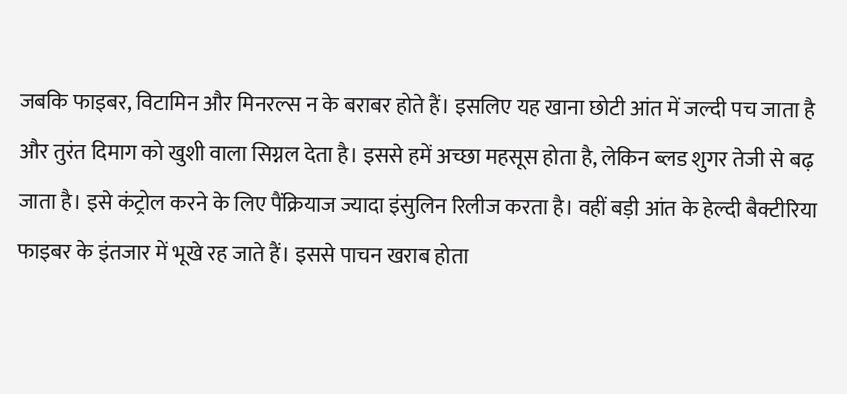जबकि फाइबर, विटामिन और मिनरल्स न के बराबर होते हैं। इसलिए यह खाना छोटी आंत में जल्दी पच जाता है और तुरंत दिमाग को खुशी वाला सिग्नल देता है। इससे हमें अच्छा महसूस होता है, लेकिन ब्लड शुगर तेजी से बढ़ जाता है। इसे कंट्रोल करने के लिए पैंक्रियाज ज्यादा इंसुलिन रिलीज करता है। वहीं बड़ी आंत के हेल्दी बैक्टीरिया फाइबर के इंतजार में भूखे रह जाते हैं। इससे पाचन खराब होता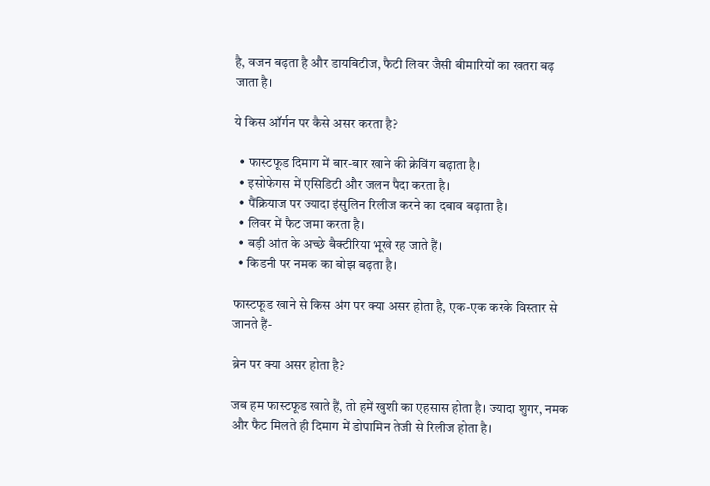है, वजन बढ़ता है और डायबिटीज, फैटी लिवर जैसी बीमारियों का खतरा बढ़ जाता है।

ये किस ऑर्गन पर कैसे असर करता है?

  • फास्टफूड दिमाग में बार-बार खाने की क्रेविंग बढ़ाता है।
  • इसोफेगस में एसिडिटी और जलन पैदा करता है।
  • पैंक्रियाज पर ज्यादा इंसुलिन रिलीज करने का दबाव बढ़ाता है।
  • लिवर में फैट जमा करता है।
  • बड़ी आंत के अच्छे बैक्टीरिया भूखे रह जाते हैं।
  • किडनी पर नमक का बोझ बढ़ता है।

फास्टफूड खाने से किस अंग पर क्या असर होता है, एक-एक करके विस्तार से जानते हैं-

ब्रेन पर क्या असर होता है?

जब हम फास्टफूड खाते हैं, तो हमें खुशी का एहसास होता है। ज्यादा शुगर, नमक और फैट मिलते ही दिमाग में डोपामिन तेजी से रिलीज होता है।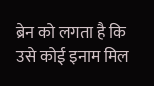ब्रेन को लगता है कि उसे कोई इनाम मिल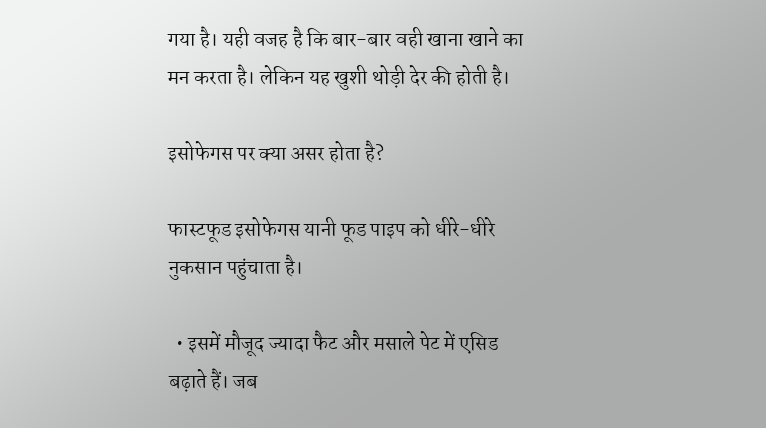गया है। यही वजह है कि बार-बार वही खाना खाने का मन करता है। लेकिन यह खुशी थोड़ी देर की होती है।

इसोफेगस पर क्या असर होता है?

फास्टफूड इसोफेगस यानी फूड पाइप को धीरे-धीरे नुकसान पहुंचाता है।

  • इसमें मौजूद ज्यादा फैट और मसाले पेट में एसिड बढ़ाते हैं। जब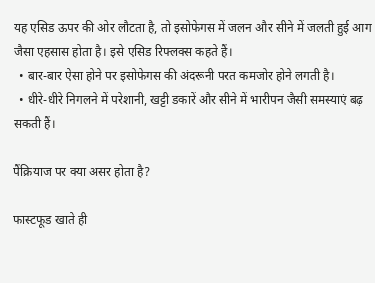यह एसिड ऊपर की ओर लौटता है, तो इसोफेगस में जलन और सीने में जलती हुई आग जैसा एहसास होता है। इसे एसिड रिफ्लक्स कहते हैं।
  • बार-बार ऐसा होने पर इसोफेगस की अंदरूनी परत कमजोर होने लगती है।
  • धीरे-धीरे निगलने में परेशानी, खट्टी डकारें और सीने में भारीपन जैसी समस्याएं बढ़ सकती हैं।

पैंक्रियाज पर क्या असर होता है?

फास्टफूड खाते ही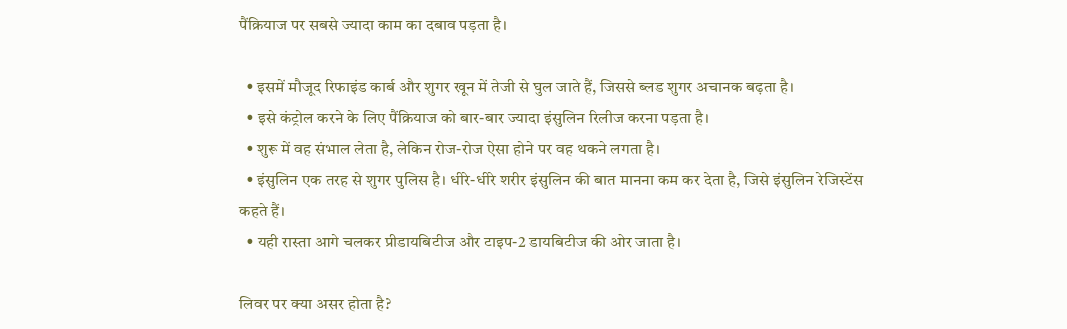पैंक्रियाज पर सबसे ज्यादा काम का दबाव पड़ता है।

  • इसमें मौजूद रिफाइंड कार्ब और शुगर खून में तेजी से घुल जाते हैं, जिससे ब्लड शुगर अचानक बढ़ता है।
  • इसे कंट्रोल करने के लिए पैंक्रियाज को बार-बार ज्यादा इंसुलिन रिलीज करना पड़ता है।
  • शुरू में वह संभाल लेता है, लेकिन रोज-रोज ऐसा होने पर वह थकने लगता है।
  • इंसुलिन एक तरह से शुगर पुलिस है। धीरे-धीरे शरीर इंसुलिन की बात मानना कम कर देता है, जिसे इंसुलिन रेजिस्टेंस कहते हैं।
  • यही रास्ता आगे चलकर प्रीडायबिटीज और टाइप-2 डायबिटीज की ओर जाता है।

लिवर पर क्या असर होता है?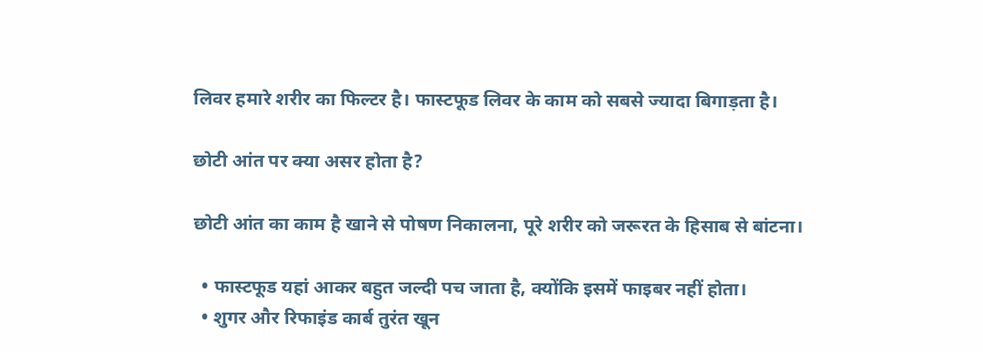लिवर हमारे शरीर का फिल्टर है। फास्टफूड लिवर के काम को सबसे ज्यादा बिगाड़ता है।

छोटी आंत पर क्या असर होता है?

छोटी आंत का काम है खाने से पोषण निकालना, पूरे शरीर को जरूरत के हिसाब से बांटना।

  • फास्टफूड यहां आकर बहुत जल्दी पच जाता है, क्योंकि इसमें फाइबर नहीं होता।
  • शुगर और रिफाइंड कार्ब तुरंत खून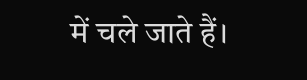में चले जाते हैं।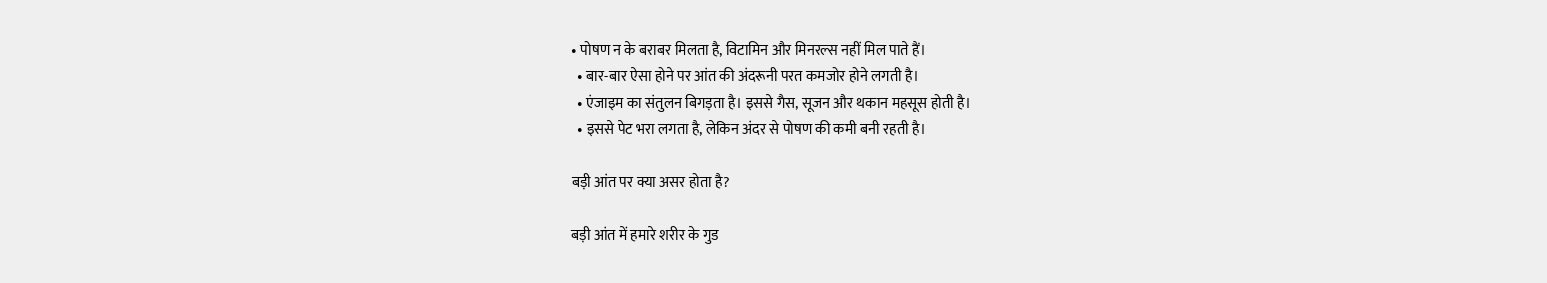• पोषण न के बराबर मिलता है, विटामिन और मिनरल्स नहीं मिल पाते हैं।
  • बार-बार ऐसा होने पर आंत की अंदरूनी परत कमजोर होने लगती है।
  • एंजाइम का संतुलन बिगड़ता है। इससे गैस, सूजन और थकान महसूस होती है।
  • इससे पेट भरा लगता है, लेकिन अंदर से पोषण की कमी बनी रहती है।

बड़ी आंत पर क्या असर होता है?

बड़ी आंत में हमारे शरीर के गुड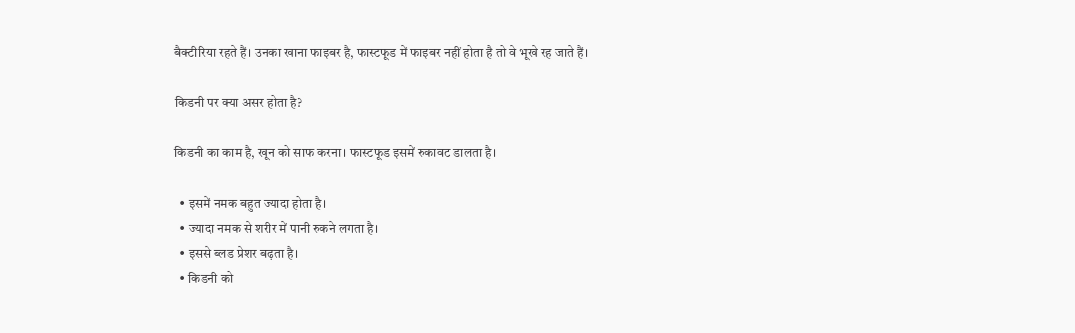बैक्टीरिया रहते हैं। उनका खाना फाइबर है, फास्टफूड में फाइबर नहीं होता है तो वे भूखे रह जाते हैं।

किडनी पर क्या असर होता है?

किडनी का काम है, खून को साफ करना। फास्टफूड इसमें रुकावट डालता है।

  • इसमें नमक बहुत ज्यादा होता है।
  • ज्यादा नमक से शरीर में पानी रुकने लगता है।
  • इससे ब्लड प्रेशर बढ़ता है।
  • किडनी को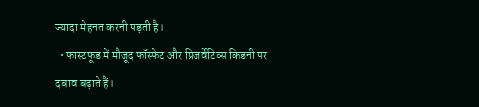ज्यादा मेहनत करनी पड़ती है।
  • फास्टफूड में मौजूद फॉस्फेट और प्रिजर्वेटिव्स किडनी पर दबाव बढ़ाते हैं।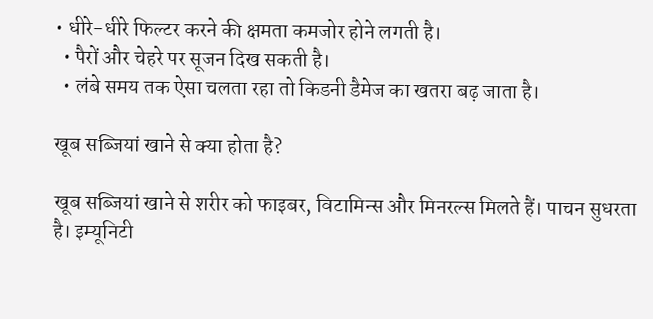• धीरे-धीरे फिल्टर करने की क्षमता कमजोर होने लगती है।
  • पैरों और चेहरे पर सूजन दिख सकती है।
  • लंबे समय तक ऐसा चलता रहा तो किडनी डैमेज का खतरा बढ़ जाता है।

खूब सब्जियां खाने से क्या होता है?

खूब सब्जियां खाने से शरीर को फाइबर, विटामिन्स और मिनरल्स मिलते हैं। पाचन सुधरता है। इम्यूनिटी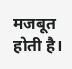मजबूत होती है।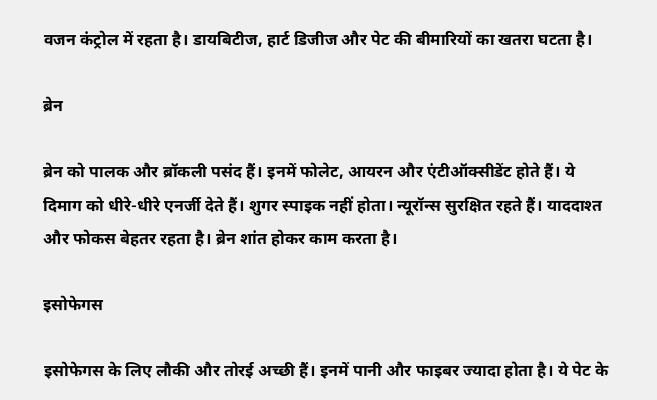वजन कंट्रोल में रहता है। डायबिटीज, हार्ट डिजीज और पेट की बीमारियों का खतरा घटता है।

ब्रेन

ब्रेन को पालक और ब्रॉकली पसंद हैं। इनमें फोलेट, आयरन और एंटीऑक्सीडेंट होते हैं। ये दिमाग को धीरे-धीरे एनर्जी देते हैं। शुगर स्पाइक नहीं होता। न्यूरॉन्स सुरक्षित रहते हैं। याददाश्त और फोकस बेहतर रहता है। ब्रेन शांत होकर काम करता है।

इसोफेगस

इसोफेगस के लिए लौकी और तोरई अच्छी हैं। इनमें पानी और फाइबर ज्यादा होता है। ये पेट के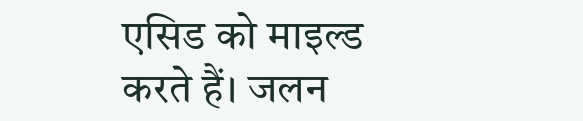एसिड को माइल्ड करते हैं। जलन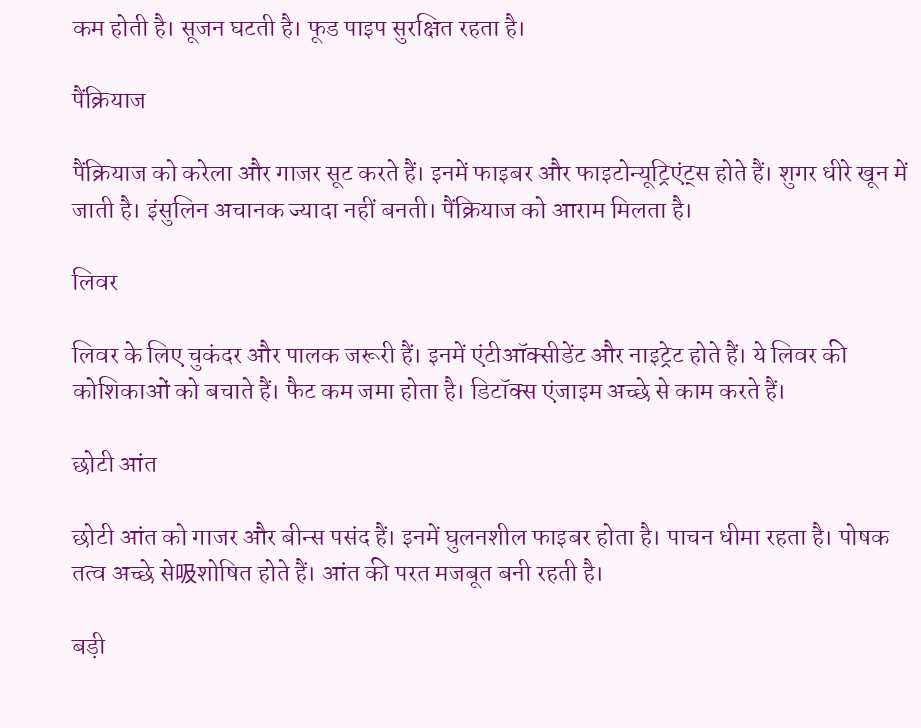कम होती है। सूजन घटती है। फूड पाइप सुरक्षित रहता है।

पैंक्रियाज

पैंक्रियाज को करेला और गाजर सूट करते हैं। इनमें फाइबर और फाइटोन्यूट्रिएंट्स होते हैं। शुगर धीरे खून में जाती है। इंसुलिन अचानक ज्यादा नहीं बनती। पैंक्रियाज को आराम मिलता है।

लिवर

लिवर के लिए चुकंदर और पालक जरूरी हैं। इनमें एंटीऑक्सीडेंट और नाइट्रेट होते हैं। ये लिवर की कोशिकाओं को बचाते हैं। फैट कम जमा होता है। डिटॉक्स एंजाइम अच्छे से काम करते हैं।

छोटी आंत

छोटी आंत को गाजर और बीन्स पसंद हैं। इनमें घुलनशील फाइबर होता है। पाचन धीमा रहता है। पोषक तत्व अच्छे से吸शोषित होते हैं। आंत की परत मजबूत बनी रहती है।

बड़ी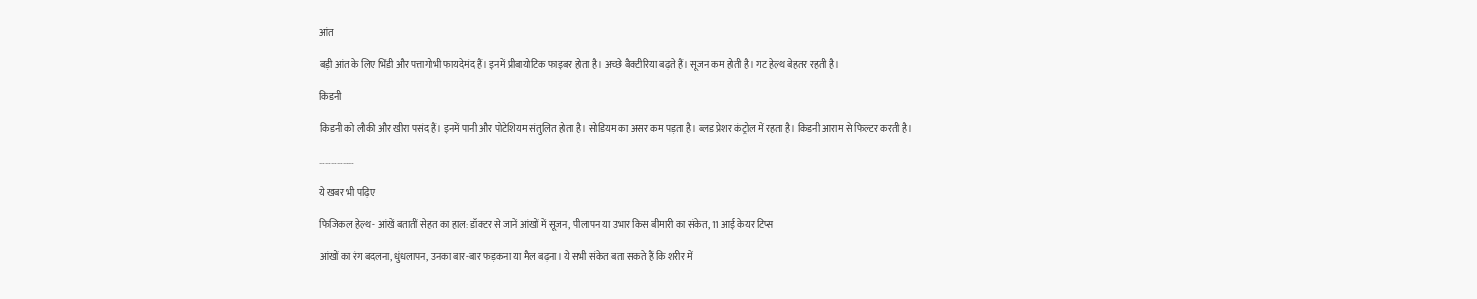आंत

बड़ी आंत के लिए भिंडी और पत्तागोभी फायदेमंद हैं। इनमें प्रीबायोटिक फाइबर होता है। अच्छे बैक्टीरिया बढ़ते हैं। सूजन कम होती है। गट हेल्थ बेहतर रहती है।

किडनी

किडनी को लौकी और खीरा पसंद हैं। इनमें पानी और पोटेशियम संतुलित होता है। सोडियम का असर कम पड़ता है। ब्लड प्रेशर कंट्रोल में रहता है। किडनी आराम से फिल्टर करती है।

………………

ये खबर भी पढ़िए

फिजिकल हेल्थ- आंखें बतातीं सेहत का हाल: डॉक्टर से जानें आंखों में सूजन, पीलापन या उभार किस बीमारी का संकेत, 11 आई केयर टिप्स

आंखों का रंग बदलना, धुंधलापन, उनका बार-बार फड़कना या मैल बढ़ना। ये सभी संकेत बता सकते हैं कि शरीर में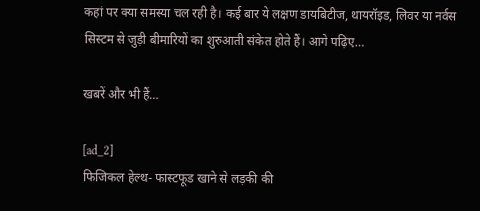कहां पर क्या समस्या चल रही है। कई बार ये लक्षण डायबिटीज, थायरॉइड, लिवर या नर्वस सिस्टम से जुड़ी बीमारियों का शुरुआती संकेत होते हैं। आगे पढ़िए…

खबरें और भी हैं…

[ad_2]
फिजिकल हेल्थ- फास्टफूड खाने से लड़की की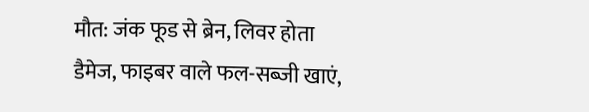मौत: जंक फूड से ब्रेन, लिवर होता डैमेज, फाइबर वाले फल-सब्जी खाएं,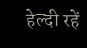हेल्दी रहें